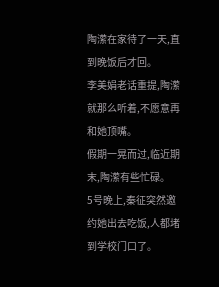陶潆在家待了一天,直到晚饭后才回。
李美娟老话重提,陶潆就那么听着,不愿意再和她顶嘴。
假期一晃而过,临近期末,陶潆有些忙碌。
5号晚上,秦征突然邀约她出去吃饭,人都堵到学校门口了。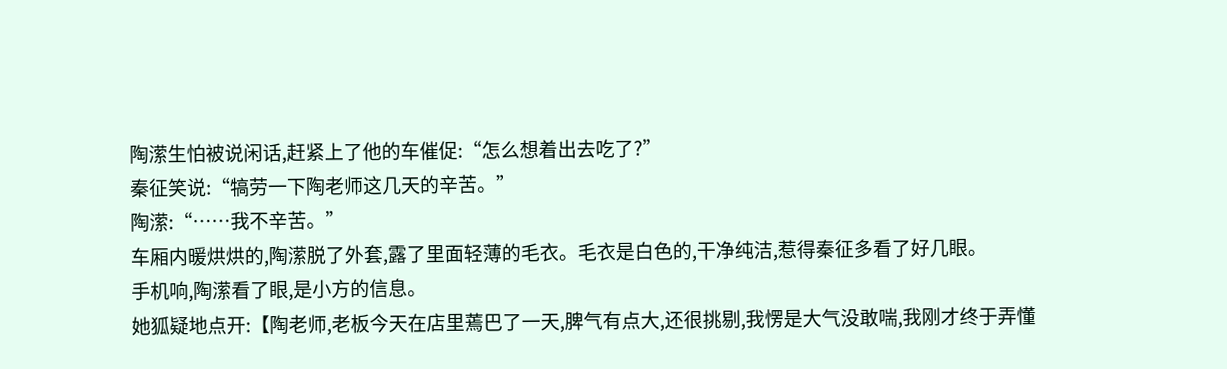陶潆生怕被说闲话,赶紧上了他的车催促:“怎么想着出去吃了?”
秦征笑说:“犒劳一下陶老师这几天的辛苦。”
陶潆:“……我不辛苦。”
车厢内暖烘烘的,陶潆脱了外套,露了里面轻薄的毛衣。毛衣是白色的,干净纯洁,惹得秦征多看了好几眼。
手机响,陶潆看了眼,是小方的信息。
她狐疑地点开:【陶老师,老板今天在店里蔫巴了一天,脾气有点大,还很挑剔,我愣是大气没敢喘,我刚才终于弄懂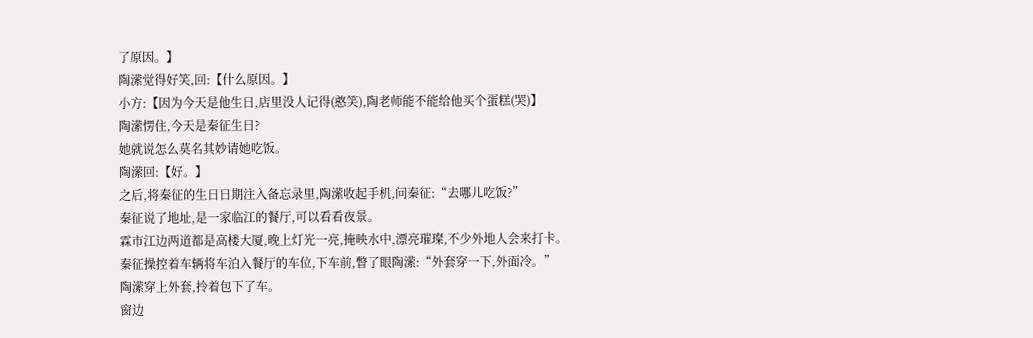了原因。】
陶潆觉得好笑,回:【什么原因。】
小方:【因为今天是他生日,店里没人记得(憨笑),陶老师能不能给他买个蛋糕(哭)】
陶潆愣住,今天是秦征生日?
她就说怎么莫名其妙请她吃饭。
陶潆回:【好。】
之后,将秦征的生日日期注入备忘录里,陶潆收起手机,问秦征:“去哪儿吃饭?”
秦征说了地址,是一家临江的餐厅,可以看看夜景。
霖市江边两道都是高楼大厦,晚上灯光一亮,掩映水中,漂亮璀璨,不少外地人会来打卡。
秦征操控着车辆将车泊入餐厅的车位,下车前,瞥了眼陶潆:“外套穿一下,外面冷。”
陶潆穿上外套,拎着包下了车。
窗边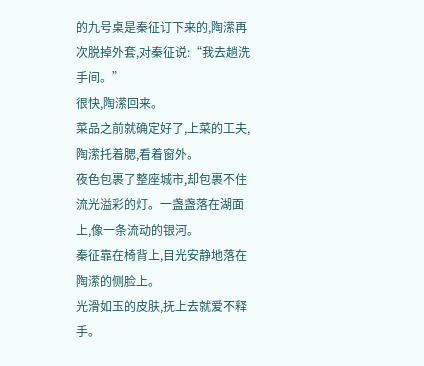的九号桌是秦征订下来的,陶潆再次脱掉外套,对秦征说:“我去趟洗手间。”
很快,陶潆回来。
菜品之前就确定好了,上菜的工夫,陶潆托着腮,看着窗外。
夜色包裹了整座城市,却包裹不住流光溢彩的灯。一盏盏落在湖面上,像一条流动的银河。
秦征靠在椅背上,目光安静地落在陶潆的侧脸上。
光滑如玉的皮肤,抚上去就爱不释手。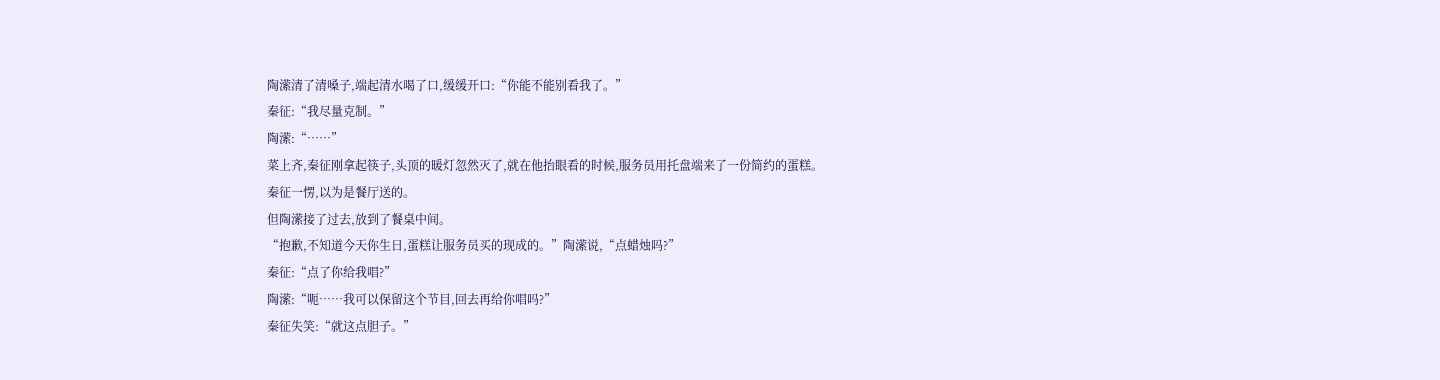陶潆清了清嗓子,端起清水喝了口,缓缓开口:“你能不能别看我了。”
秦征:“我尽量克制。”
陶潆:“……”
菜上齐,秦征刚拿起筷子,头顶的暖灯忽然灭了,就在他抬眼看的时候,服务员用托盘端来了一份简约的蛋糕。
秦征一愣,以为是餐厅送的。
但陶潆接了过去,放到了餐桌中间。
“抱歉,不知道今天你生日,蛋糕让服务员买的现成的。”陶潆说,“点蜡烛吗?”
秦征:“点了你给我唱?”
陶潆:“呃……我可以保留这个节目,回去再给你唱吗?”
秦征失笑:“就这点胆子。”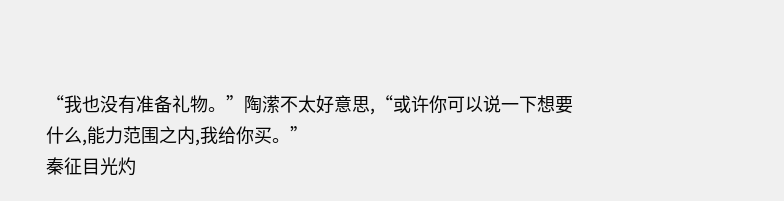“我也没有准备礼物。”陶潆不太好意思,“或许你可以说一下想要什么,能力范围之内,我给你买。”
秦征目光灼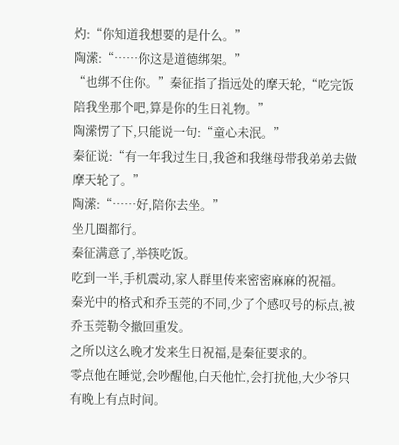灼:“你知道我想要的是什么。”
陶潆:“……你这是道德绑架。”
“也绑不住你。”秦征指了指远处的摩天轮,“吃完饭陪我坐那个吧,算是你的生日礼物。”
陶潆愣了下,只能说一句:“童心未泯。”
秦征说:“有一年我过生日,我爸和我继母带我弟弟去做摩天轮了。”
陶潆:“……好,陪你去坐。”
坐几圈都行。
秦征满意了,举筷吃饭。
吃到一半,手机震动,家人群里传来密密麻麻的祝福。
秦光中的格式和乔玉莞的不同,少了个感叹号的标点,被乔玉莞勒令撤回重发。
之所以这么晚才发来生日祝福,是秦征要求的。
零点他在睡觉,会吵醒他,白天他忙,会打扰他,大少爷只有晚上有点时间。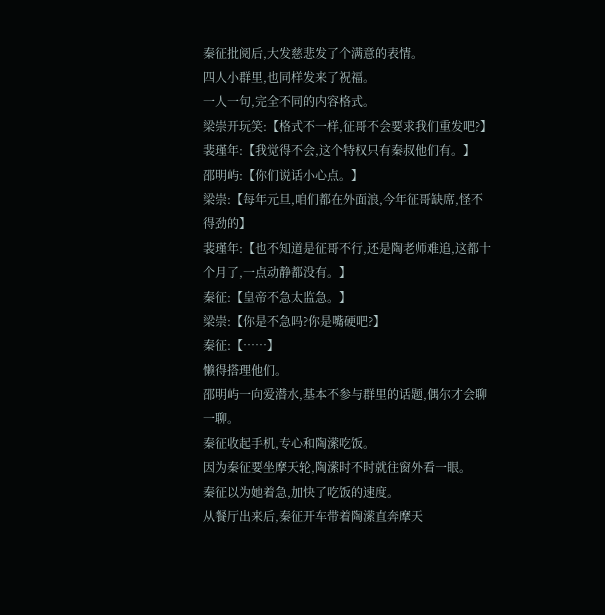秦征批阅后,大发慈悲发了个满意的表情。
四人小群里,也同样发来了祝福。
一人一句,完全不同的内容格式。
梁崇开玩笑:【格式不一样,征哥不会要求我们重发吧?】
裴瑾年:【我觉得不会,这个特权只有秦叔他们有。】
邵明屿:【你们说话小心点。】
梁崇:【每年元旦,咱们都在外面浪,今年征哥缺席,怪不得劲的】
裴瑾年:【也不知道是征哥不行,还是陶老师难追,这都十个月了,一点动静都没有。】
秦征:【皇帝不急太监急。】
梁崇:【你是不急吗?你是嘴硬吧?】
秦征:【……】
懒得搭理他们。
邵明屿一向爱潜水,基本不参与群里的话题,偶尔才会聊一聊。
秦征收起手机,专心和陶潆吃饭。
因为秦征要坐摩天轮,陶潆时不时就往窗外看一眼。
秦征以为她着急,加快了吃饭的速度。
从餐厅出来后,秦征开车带着陶潆直奔摩天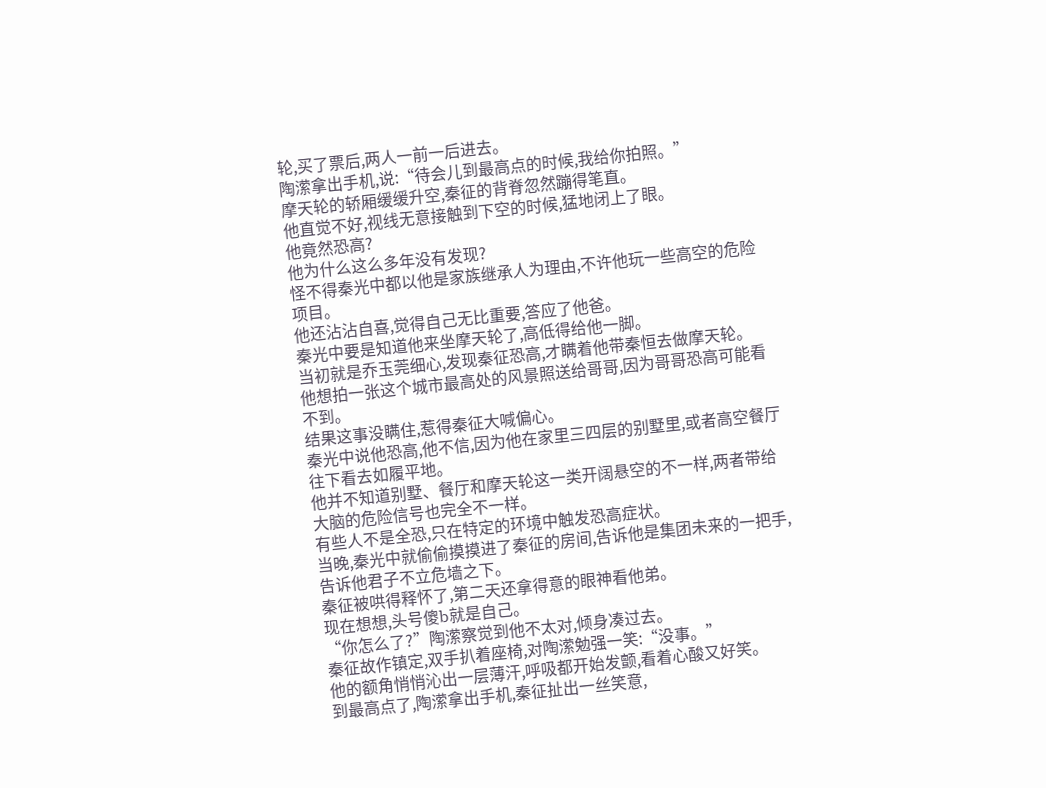轮,买了票后,两人一前一后进去。
陶潆拿出手机,说:“待会儿到最高点的时候,我给你拍照。”
摩天轮的轿厢缓缓升空,秦征的背脊忽然蹦得笔直。
他直觉不好,视线无意接触到下空的时候,猛地闭上了眼。
他竟然恐高?
他为什么这么多年没有发现?
怪不得秦光中都以他是家族继承人为理由,不许他玩一些高空的危险项目。
他还沾沾自喜,觉得自己无比重要,答应了他爸。
秦光中要是知道他来坐摩天轮了,高低得给他一脚。
当初就是乔玉莞细心,发现秦征恐高,才瞒着他带秦恒去做摩天轮。
他想拍一张这个城市最高处的风景照送给哥哥,因为哥哥恐高可能看不到。
结果这事没瞒住,惹得秦征大喊偏心。
秦光中说他恐高,他不信,因为他在家里三四层的别墅里,或者高空餐厅往下看去如履平地。
他并不知道别墅、餐厅和摩天轮这一类开阔悬空的不一样,两者带给大脑的危险信号也完全不一样。
有些人不是全恐,只在特定的环境中触发恐高症状。
当晚,秦光中就偷偷摸摸进了秦征的房间,告诉他是集团未来的一把手,告诉他君子不立危墙之下。
秦征被哄得释怀了,第二天还拿得意的眼神看他弟。
现在想想,头号傻b就是自己。
“你怎么了?”陶潆察觉到他不太对,倾身凑过去。
秦征故作镇定,双手扒着座椅,对陶潆勉强一笑:“没事。”
他的额角悄悄沁出一层薄汗,呼吸都开始发颤,看着心酸又好笑。
到最高点了,陶潆拿出手机,秦征扯出一丝笑意,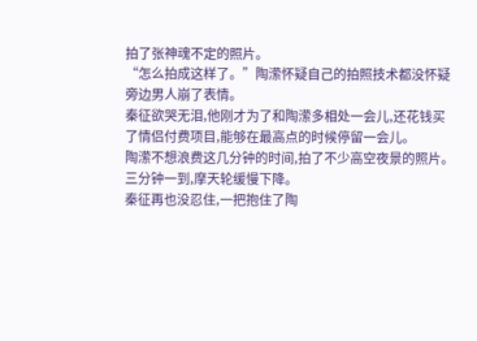拍了张神魂不定的照片。
“怎么拍成这样了。”陶潆怀疑自己的拍照技术都没怀疑旁边男人崩了表情。
秦征欲哭无泪,他刚才为了和陶潆多相处一会儿,还花钱买了情侣付费项目,能够在最高点的时候停留一会儿。
陶潆不想浪费这几分钟的时间,拍了不少高空夜景的照片。
三分钟一到,摩天轮缓慢下降。
秦征再也没忍住,一把抱住了陶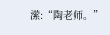潆:“陶老师。”